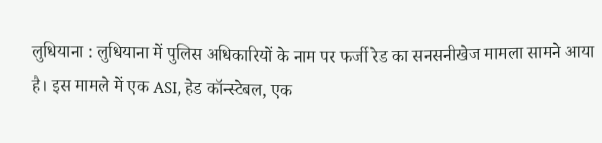लुधियाना : लुधियाना में पुलिस अधिकारियों के नाम पर फर्जी रेड का सनसनीखेज मामला सामने आया है। इस मामले में एक ASI, हेड कॉन्स्टेबल, एक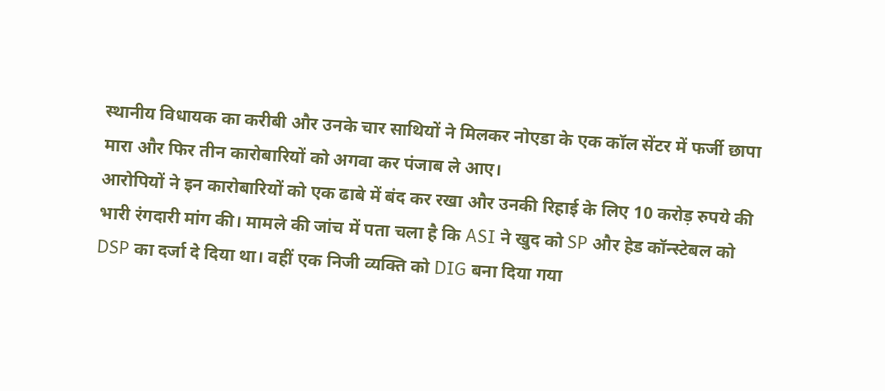स्थानीय विधायक का करीबी और उनके चार साथियों ने मिलकर नोएडा के एक कॉल सेंटर में फर्जी छापा मारा और फिर तीन कारोबारियों को अगवा कर पंजाब ले आए।
आरोपियों ने इन कारोबारियों को एक ढाबे में बंद कर रखा और उनकी रिहाई के लिए 10 करोड़ रुपये की भारी रंगदारी मांग की। मामले की जांच में पता चला है कि ASI ने खुद को SP और हेड कॉन्स्टेबल को DSP का दर्जा दे दिया था। वहीं एक निजी व्यक्ति को DIG बना दिया गया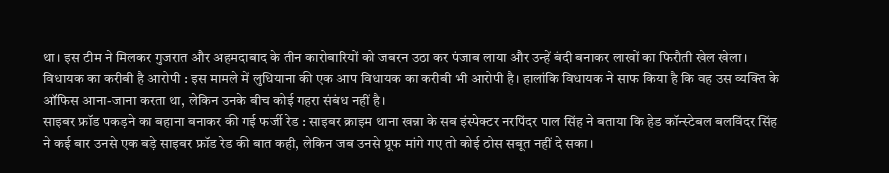था। इस टीम ने मिलकर गुजरात और अहमदाबाद के तीन कारोबारियों को जबरन उठा कर पंजाब लाया और उन्हें बंदी बनाकर लाखों का फिरौती खेल खेला।
विधायक का करीबी है आरोपी : इस मामले में लुधियाना की एक आप विधायक का करीबी भी आरोपी है। हालांकि विधायक ने साफ किया है कि वह उस व्यक्ति के ऑफिस आना-जाना करता था, लेकिन उनके बीच कोई गहरा संबंध नहीं है।
साइबर फ्रॉड पकड़ने का बहाना बनाकर की गई फर्जी रेड : साइबर क्राइम थाना खन्ना के सब इंस्पेक्टर नरपिंदर पाल सिंह ने बताया कि हेड कॉन्स्टेबल बलविंदर सिंह ने कई बार उनसे एक बड़े साइबर फ्रॉड रेड की बात कही, लेकिन जब उनसे प्रूफ मांगे गए तो कोई ठोस सबूत नहीं दे सका।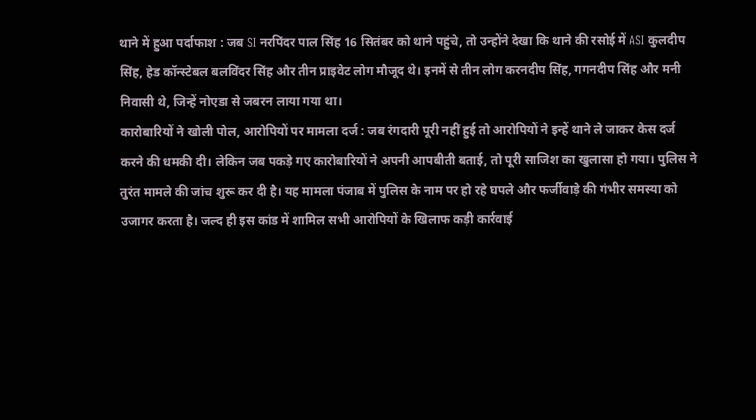थाने में हुआ पर्दाफाश : जब SI नरपिंदर पाल सिंह 16 सितंबर को थाने पहुंचे, तो उन्होंने देखा कि थाने की रसोई में ASI कुलदीप सिंह, हेड कॉन्स्टेबल बलविंदर सिंह और तीन प्राइवेट लोग मौजूद थे। इनमें से तीन लोग करनदीप सिंह, गगनदीप सिंह और मनी निवासी थे, जिन्हें नोएडा से जबरन लाया गया था।
कारोबारियों ने खोली पोल, आरोपियों पर मामला दर्ज : जब रंगदारी पूरी नहीं हुई तो आरोपियों ने इन्हें थाने ले जाकर केस दर्ज करने की धमकी दी। लेकिन जब पकड़े गए कारोबारियों ने अपनी आपबीती बताई, तो पूरी साजिश का खुलासा हो गया। पुलिस ने तुरंत मामले की जांच शुरू कर दी है। यह मामला पंजाब में पुलिस के नाम पर हो रहे घपले और फर्जीवाड़े की गंभीर समस्या को उजागर करता है। जल्द ही इस कांड में शामिल सभी आरोपियों के खिलाफ कड़ी कार्रवाई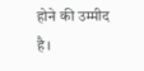होने की उम्मीद है।